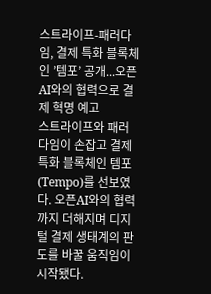스트라이프-패러다임, 결제 특화 블록체인 ’템포’ 공개...오픈AI와의 협력으로 결제 혁명 예고
스트라이프와 패러다임이 손잡고 결제 특화 블록체인 템포(Tempo)를 선보였다. 오픈AI와의 협력까지 더해지며 디지털 결제 생태계의 판도를 바꿀 움직임이 시작됐다.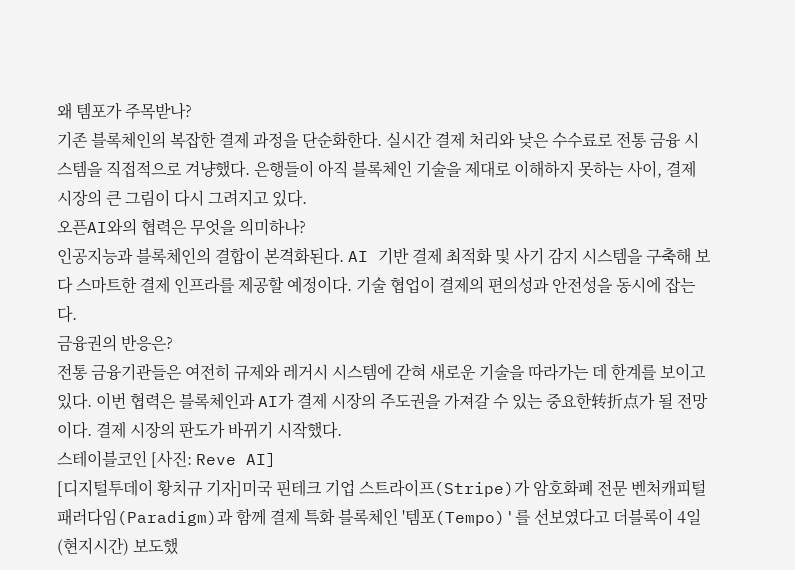왜 템포가 주목받나?
기존 블록체인의 복잡한 결제 과정을 단순화한다. 실시간 결제 처리와 낮은 수수료로 전통 금융 시스템을 직접적으로 겨냥했다. 은행들이 아직 블록체인 기술을 제대로 이해하지 못하는 사이, 결제 시장의 큰 그림이 다시 그려지고 있다.
오픈AI와의 협력은 무엇을 의미하나?
인공지능과 블록체인의 결합이 본격화된다. AI 기반 결제 최적화 및 사기 감지 시스템을 구축해 보다 스마트한 결제 인프라를 제공할 예정이다. 기술 협업이 결제의 편의성과 안전성을 동시에 잡는다.
금융권의 반응은?
전통 금융기관들은 여전히 규제와 레거시 시스템에 갇혀 새로운 기술을 따라가는 데 한계를 보이고 있다. 이번 협력은 블록체인과 AI가 결제 시장의 주도권을 가져갈 수 있는 중요한转折点가 될 전망이다. 결제 시장의 판도가 바뀌기 시작했다.
스테이블코인 [사진: Reve AI]
[디지털투데이 황치규 기자]미국 핀테크 기업 스트라이프(Stripe)가 암호화폐 전문 벤처캐피털 패러다임(Paradigm)과 함께 결제 특화 블록체인 '템포(Tempo)'를 선보였다고 더블록이 4일(현지시간) 보도했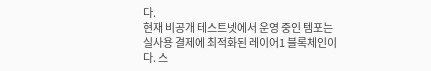다.
현재 비공개 테스트넷에서 운영 중인 템포는 실사용 결제에 최적화된 레이어1 블록체인이다. 스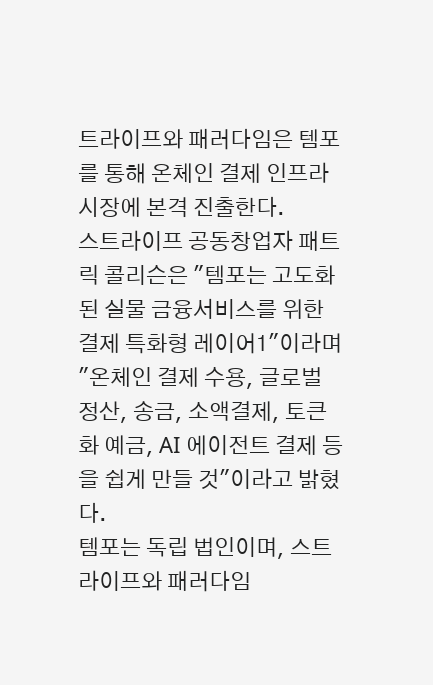트라이프와 패러다임은 템포를 통해 온체인 결제 인프라 시장에 본격 진출한다.
스트라이프 공동창업자 패트릭 콜리슨은 "템포는 고도화된 실물 금융서비스를 위한 결제 특화형 레이어1"이라며 "온체인 결제 수용, 글로벌 정산, 송금, 소액결제, 토큰화 예금, AI 에이전트 결제 등을 쉽게 만들 것"이라고 밝혔다.
템포는 독립 법인이며, 스트라이프와 패러다임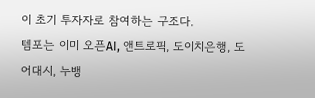이 초기 투자자로 참여하는 구조다.
템포는 이미 오픈AI, 앤트로픽, 도이치은행, 도어대시, 누뱅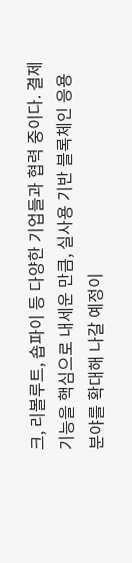크, 리볼루트, 숍파이 등 다양한 기업들과 협력 중이다. 결제 기능을 핵심으로 내세운 만큼, 실사용 기반 블록체인 응용 분야를 확대해 나갈 예정이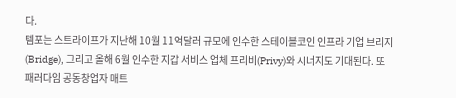다.
템포는 스트라이프가 지난해 10월 11억달러 규모에 인수한 스테이블코인 인프라 기업 브리지(Bridge), 그리고 올해 6월 인수한 지갑 서비스 업체 프리비(Privy)와 시너지도 기대된다. 또
패러다임 공동창업자 매트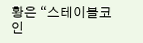황은 “스테이블코인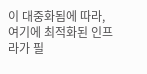이 대중화됨에 따라, 여기에 최적화된 인프라가 필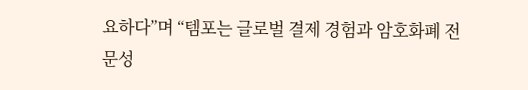요하다”며 “템포는 글로벌 결제 경험과 암호화폐 전문성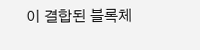이 결합된 블록체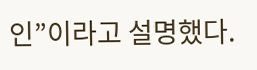인”이라고 설명했다.